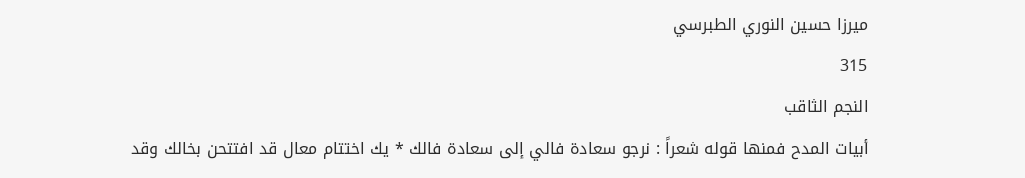ميرزا حسين النوري الطبرسي
315
النجم الثاقب
أبيات المدح فمنها قوله شعراً : نرجو سعادة فالي إلى سعادة فالك * يك اختتام معال قد افتتحن بخالك وقد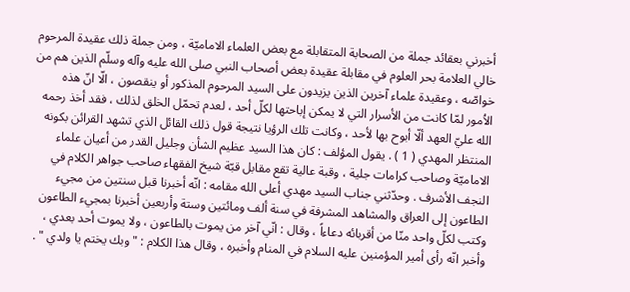أخبرني بعقائد جملة من الصحابة المتقابلة مع بعض العلماء الاماميّة ، ومن جملة ذلك عقيدة المرحوم خالي العلامة بحر العلوم في مقابلة عقيدة بعض أصحاب النبي صلى الله عليه وآله وسلّم الذين هم من خواصّه ، وعقيدة علماء آخرين الذين يزيدون على السيد المرحوم المذكور أو ينقصون ، الّا انّ هذه الاُمور لمّا كانت من الأسرار التي لا يمكن إباحتها لكلّ أحد ، لعدم تحمّل الخلق لذلك ، فقد أخذ رحمه الله عليّ العهد ألّا أبوح بها لأحد ، وكانت تلك الرؤيا نتيجة قول ذلك القائل الذي تشهد القرائن بكونه المنتظر المهدي ( 1 ) . يقول المؤلف : كان هذا السيد عظيم الشأن وجليل القدر من أعيان علماء الاماميّة وصاحب كرامات جلية ، وقبة عالية تقع مقابل قبّة شيخ الفقهاء صاحب جواهر الكلام في النجف الأشرف . وحدّثني جناب السيد مهدي أعلى الله مقامه : انّه أخبرنا قبل سنتين من مجيء الطاعون إلى العراق والمشاهد المشرفة في سنة ألف ومائتين وستة وأربعين أخبرنا بمجيء الطاعون وكتب لكلّ واحد منّا من أقربائه دعاءاً ، وقال : انّي آخر من يموت بالطاعون ، ولا يموت أحد بعدي ، وأخبر انّه رأى أمير المؤمنين عليه السلام في المنام وأخبره ، وقال هذا الكلام : " وبك يختم يا ولدي " .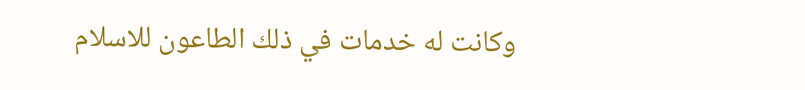وكانت له خدمات في ذلك الطاعون للاسلام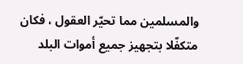والمسلمين مما تحيّر العقول ، فكان متكفّلا بتجهيز جميع أموات البلد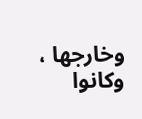وخارجها ، وكانوا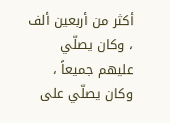أكثر من أربعين ألف ، وكان يصلّي عليهم جميعاً ، وكان يصلّي على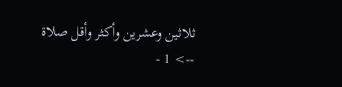ثلاثين وعشرين وأكثر وأقل صلاة
--> 1 -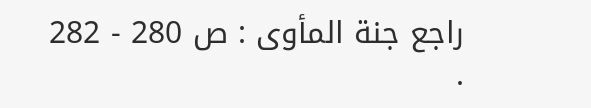راجع جنة المأوى : ص 280 - 282 .